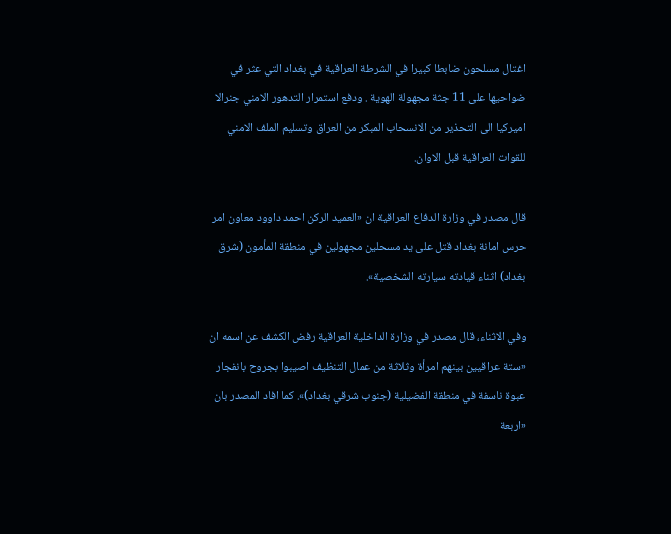اغتال مسلحون ضابطا كبيرا في الشرطة العراقية في بغداد التي عثر في ضواحيها على 11 جثة مجهولة الهوية . ودفع استمرار التدهور الامني جنرالا اميركيا الى التحذير من الانسحاب المبكر من العراق وتسليم الملف الامني للقوات العراقية قبل الاوان.

قال مصدر في وزارة الدفاع العراقية ان «العميد الركن احمد داوود معاون امر حرس امانة بغداد قتل على يد مسحلين مجهولين في منطقة المأمون (شرق بغداد) اثناء قيادته سيارته الشخصية».

وفي الاثناء، قال مصدر في وزارة الداخلية العراقية رفض الكشف عن اسمه ان «ستة عراقيين بينهم امرأة وثلاثة من عمال التنظيف اصيبوا بجروح بانفجار عبوة ناسفة في منطقة الفضيلية (جنوب شرقي بغداد)». كما افاد المصدر بان «اربعة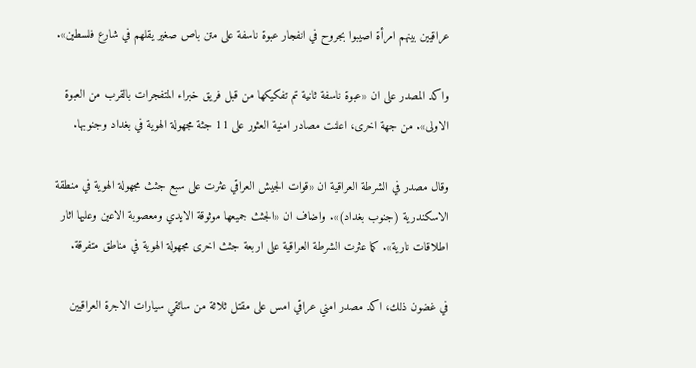عراقيين بينهم امرأة اصيبوا بجروح في انفجار عبوة ناسفة على متن باص صغير يقلهم في شارع فلسطين».

واكد المصدر على ان «عبوة ناسفة ثانية تم تفكيكها من قبل فريق خبراء المتفجرات بالقرب من العبوة الاولى». من جهة اخرى، اعلنت مصادر امنية العثور على 11 جثة مجهولة الهوية في بغداد وجنوبها.

وقال مصدر في الشرطة العراقية ان «قوات الجيش العراقي عثرت على سبع جثث مجهولة الهوية في منطقة الاسكندرية (جنوب بغداد)». واضاف ان «الجثث جميعها موثوقة الايدي ومعصوبة الاعين وعليها اثار اطلاقات نارية». كما عثرت الشرطة العراقية على اربعة جثث اخرى مجهولة الهوية في مناطق متفرقة.

في غضون ذلك، اكد مصدر امني عراقي امس على مقتل ثلاثة من سائقي سيارات الاجرة العراقيين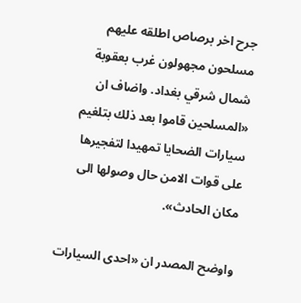جرح اخر برصاص اطلقه عليهم مسلحون مجهولون غرب بعقوبة شمال شرقي بغداد. واضاف ان «المسلحين قاموا بعد ذلك بتلغيم سيارات الضحايا تمهيدا لتفجيرها على قوات الامن حال وصولها الى مكان الحادث».

واوضح المصدر ان «احدى السيارات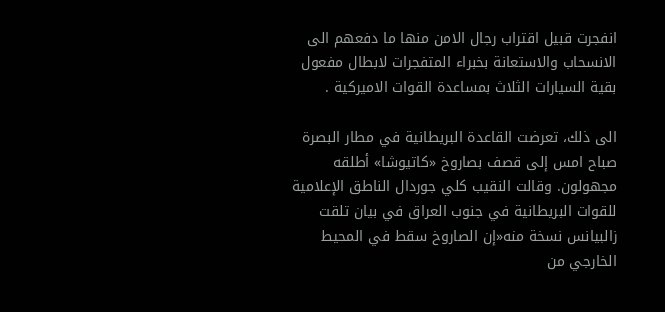انفجرت قبيل اقتراب رجال الامن منها ما دفعهم الى الانسحاب والاستعانة بخبراء المتفجرات لابطال مفعول بقية السيارات الثلاث بمساعدة القوات الاميركية .

الى ذلك، تعرضت القاعدة البريطانية في مطار البصرة صباح امس إلى قصف بصاروخ «كاتيوشا» أطلقه مجهولون. وقالت النقيب كلي جوردال الناطق الإعلامية للقوات البريطانية في جنوب العراق في بيان تلقت زالبيانس نسخة منه«إن الصاروخ سقط في المحيط الخارجي من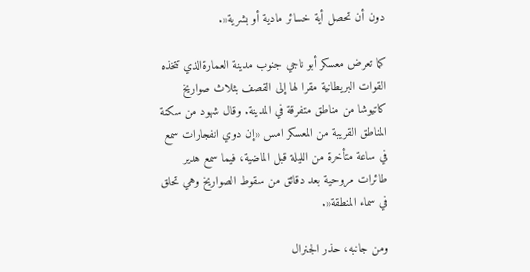دون أن تحصل أية خسائر مادية أو بشرية«.

كما تعرض معسكر أبو ناجي جنوب مدينة العمارةالذي تتخذه القوات البريطانية مقرا لها إلى القصف بثلاث صواريخ كاتيوشا من مناطق متفرقة في المدينة. وقال شهود من سكنة المناطق القريبة من المعسكر امس «إن دوي انفجارات سمع في ساعة متأخرة من الليلة قبل الماضية، فيما سمع هدير طائرات مروحية بعد دقائق من سقوط الصواريخ وهي تحلق في سماء المنطقة«.

ومن جانبه، حذر الجنرال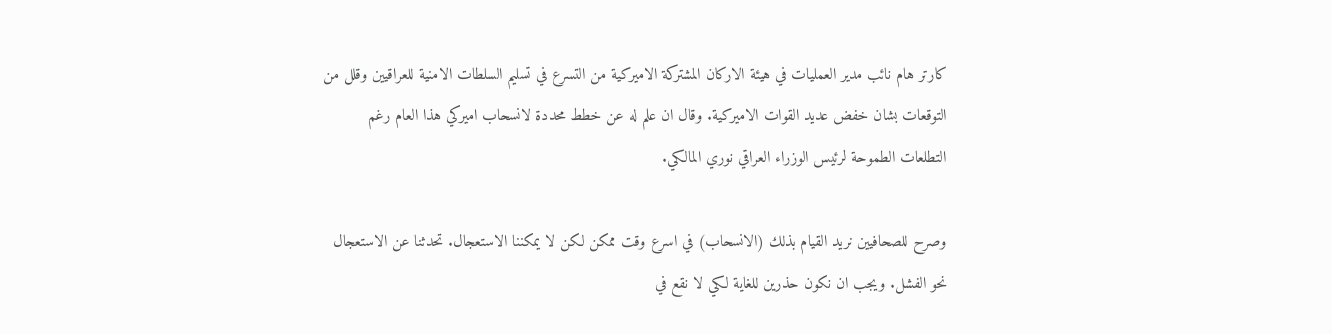كارتر هام نائب مدير العمليات في هيئة الاركان المشتركة الاميركية من التسرع في تسليم السلطات الامنية للعراقيين وقلل من التوقعات بشان خفض عديد القوات الاميركية. وقال ان علم له عن خطط محددة لانسحاب اميركي هذا العام رغم التطلعات الطموحة لرئيس الوزراء العراقي نوري المالكي.

وصرح للصحافيين نريد القيام بذلك (الانسحاب) في اسرع وقت ممكن لكن لا يمكننا الاستعجال. تحدثنا عن الاستعجال نحو الفشل. ويجب ان نكون حذرين للغاية لكي لا نقع في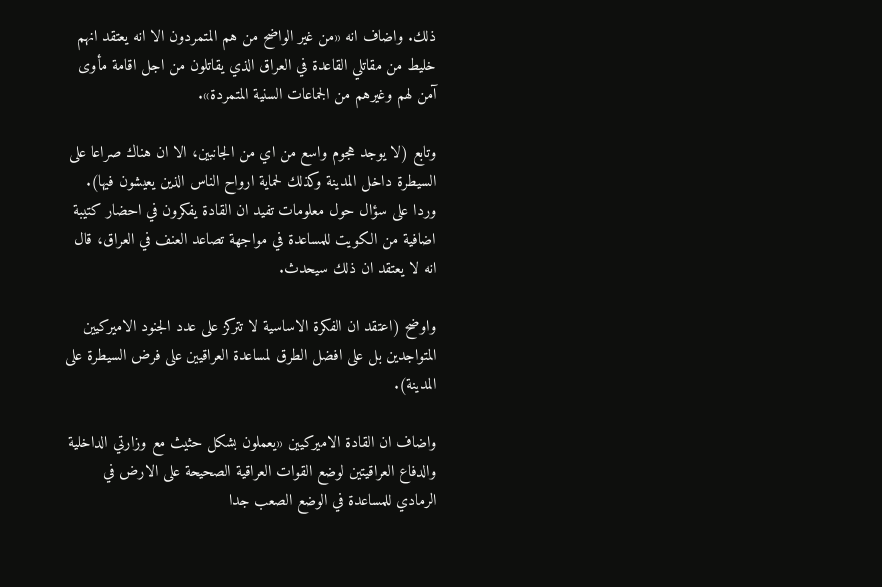ذلك. واضاف انه «من غير الواضح من هم المتمردون الا انه يعتقد انهم خليط من مقاتلي القاعدة في العراق الذي يقاتلون من اجل اقامة مأوى آمن لهم وغيرهم من الجماعات السنية المتمردة».

وتابع (لا يوجد هجوم واسع من اي من الجانبين، الا ان هناك صراعا على السيطرة داخل المدينة وكذلك لحماية ارواح الناس الذين يعيشون فيها). وردا على سؤال حول معلومات تفيد ان القادة يفكرون في احضار كتيبة اضافية من الكويت للمساعدة في مواجهة تصاعد العنف في العراق، قال انه لا يعتقد ان ذلك سيحدث.

واوضح (اعتقد ان الفكرة الاساسية لا تتركز على عدد الجنود الاميركيين المتواجدين بل على افضل الطرق لمساعدة العراقيين على فرض السيطرة على المدينة).

واضاف ان القادة الاميركيين «يعملون بشكل حثيث مع وزارتي الداخلية والدفاع العراقيتين لوضع القوات العراقية الصحيحة على الارض في الرمادي للمساعدة في الوضع الصعب جدا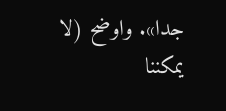جدا». واوضح (لا يمكننا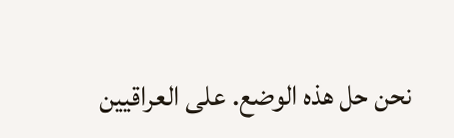نحن حل هذه الوضع. على العراقيين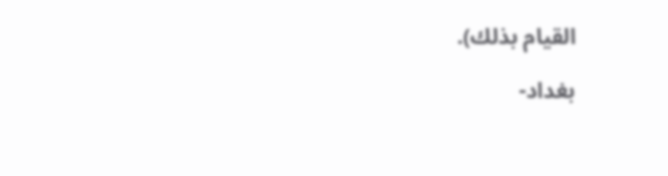القيام بذلك).

بغداد-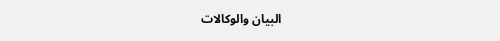البيان والوكالات